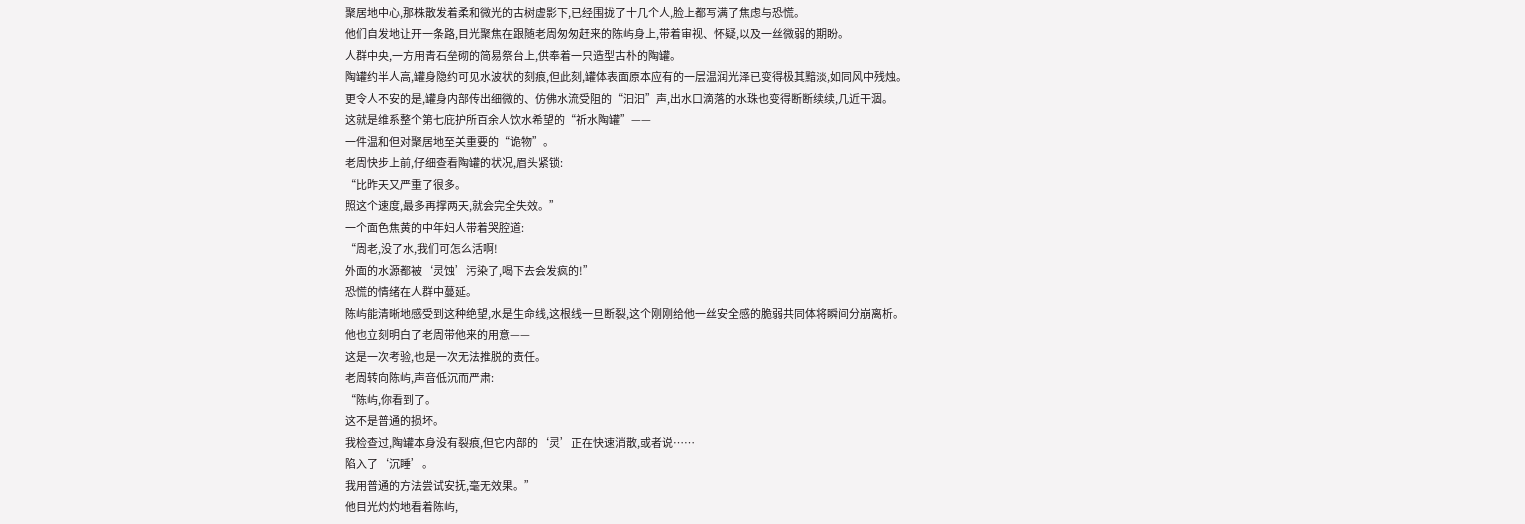聚居地中心,那株散发着柔和微光的古树虚影下,已经围拢了十几个人,脸上都写满了焦虑与恐慌。
他们自发地让开一条路,目光聚焦在跟随老周匆匆赶来的陈屿身上,带着审视、怀疑,以及一丝微弱的期盼。
人群中央,一方用青石垒砌的简易祭台上,供奉着一只造型古朴的陶罐。
陶罐约半人高,罐身隐约可见水波状的刻痕,但此刻,罐体表面原本应有的一层温润光泽已变得极其黯淡,如同风中残烛。
更令人不安的是,罐身内部传出细微的、仿佛水流受阻的“汩汩”声,出水口滴落的水珠也变得断断续续,几近干涸。
这就是维系整个第七庇护所百余人饮水希望的“祈水陶罐”——
一件温和但对聚居地至关重要的“诡物”。
老周快步上前,仔细查看陶罐的状况,眉头紧锁:
“比昨天又严重了很多。
照这个速度,最多再撑两天,就会完全失效。”
一个面色焦黄的中年妇人带着哭腔道:
“周老,没了水,我们可怎么活啊!
外面的水源都被‘灵蚀’污染了,喝下去会发疯的!”
恐慌的情绪在人群中蔓延。
陈屿能清晰地感受到这种绝望,水是生命线,这根线一旦断裂,这个刚刚给他一丝安全感的脆弱共同体将瞬间分崩离析。
他也立刻明白了老周带他来的用意——
这是一次考验,也是一次无法推脱的责任。
老周转向陈屿,声音低沉而严肃:
“陈屿,你看到了。
这不是普通的损坏。
我检查过,陶罐本身没有裂痕,但它内部的‘灵’正在快速消散,或者说……
陷入了‘沉睡’。
我用普通的方法尝试安抚,毫无效果。”
他目光灼灼地看着陈屿,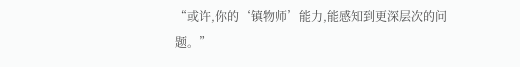“或许,你的‘镇物师’能力,能感知到更深层次的问题。”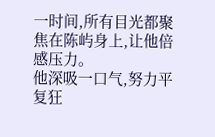一时间,所有目光都聚焦在陈屿身上,让他倍感压力。
他深吸一口气,努力平复狂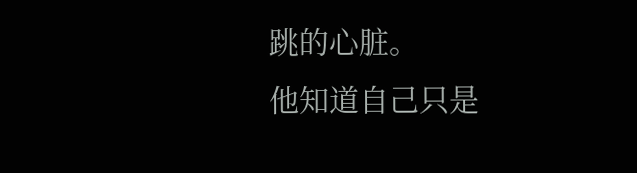跳的心脏。
他知道自己只是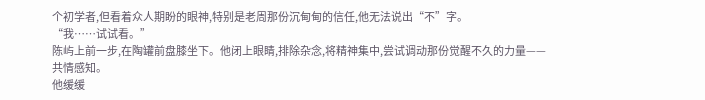个初学者,但看着众人期盼的眼神,特别是老周那份沉甸甸的信任,他无法说出“不”字。
“我……试试看。”
陈屿上前一步,在陶罐前盘膝坐下。他闭上眼睛,排除杂念,将精神集中,尝试调动那份觉醒不久的力量——
共情感知。
他缓缓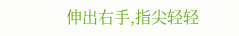伸出右手,指尖轻轻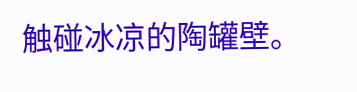触碰冰凉的陶罐壁。